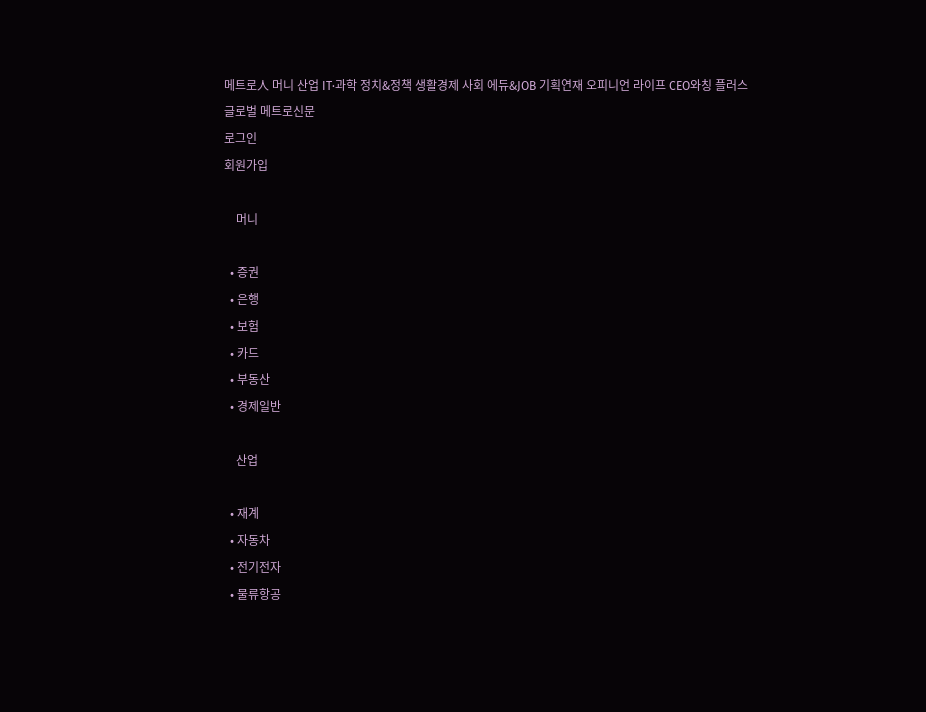메트로人 머니 산업 IT·과학 정치&정책 생활경제 사회 에듀&JOB 기획연재 오피니언 라이프 CEO와칭 플러스
글로벌 메트로신문
로그인
회원가입

    머니

  • 증권
  • 은행
  • 보험
  • 카드
  • 부동산
  • 경제일반

    산업

  • 재계
  • 자동차
  • 전기전자
  • 물류항공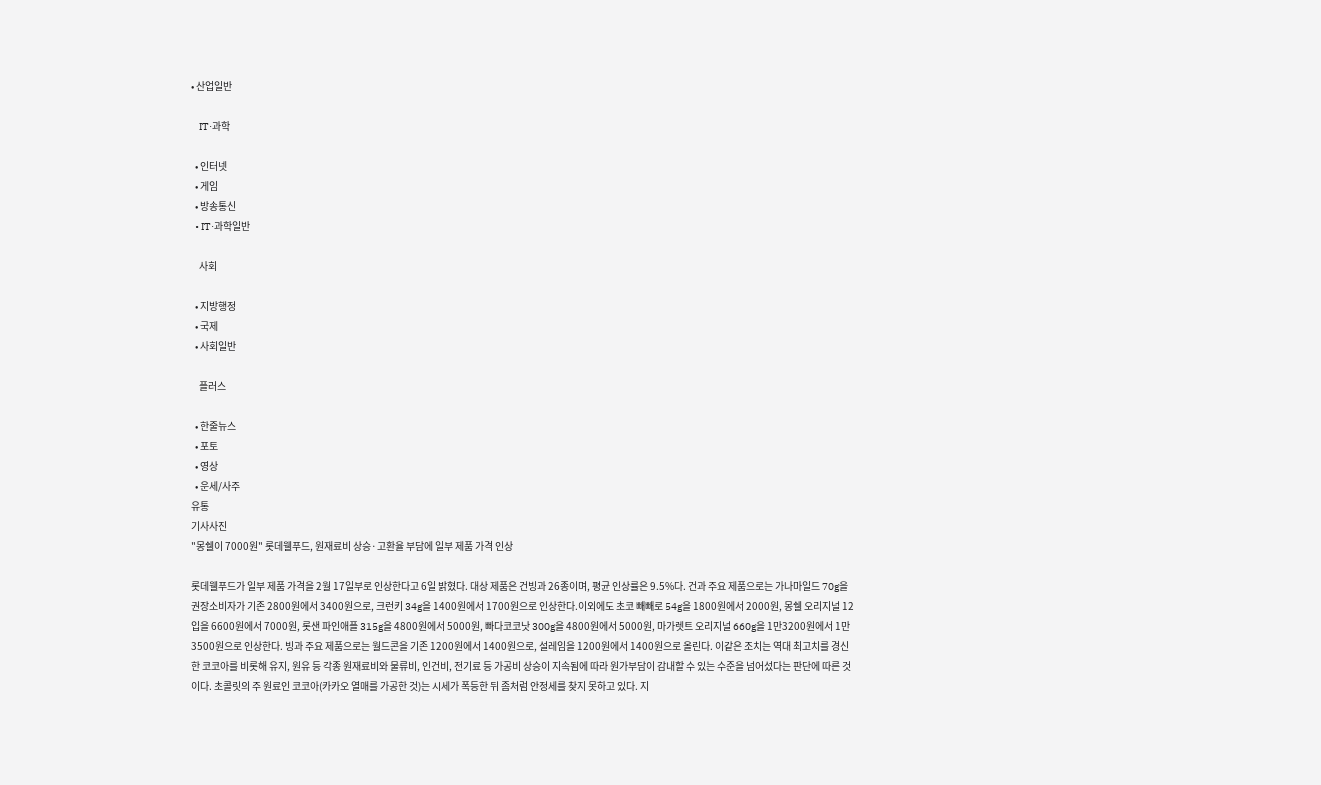• 산업일반

    IT·과학

  • 인터넷
  • 게임
  • 방송통신
  • IT·과학일반

    사회

  • 지방행정
  • 국제
  • 사회일반

    플러스

  • 한줄뉴스
  • 포토
  • 영상
  • 운세/사주
유통
기사사진
"몽쉘이 7000원" 롯데웰푸드, 원재료비 상승·고환율 부담에 일부 제품 가격 인상

롯데웰푸드가 일부 제품 가격을 2월 17일부로 인상한다고 6일 밝혔다. 대상 제품은 건빙과 26종이며, 평균 인상률은 9.5%다. 건과 주요 제품으로는 가나마일드 70g을 권장소비자가 기존 2800원에서 3400원으로, 크런키 34g을 1400원에서 1700원으로 인상한다.이외에도 초코 빼빼로 54g을 1800원에서 2000원, 몽쉘 오리지널 12입을 6600원에서 7000원, 롯샌 파인애플 315g을 4800원에서 5000원, 빠다코코낫 300g을 4800원에서 5000원, 마가렛트 오리지널 660g을 1만3200원에서 1만3500원으로 인상한다. 빙과 주요 제품으로는 월드콘을 기존 1200원에서 1400원으로, 설레임을 1200원에서 1400원으로 올린다. 이같은 조치는 역대 최고치를 경신한 코코아를 비롯해 유지, 원유 등 각종 원재료비와 물류비, 인건비, 전기료 등 가공비 상승이 지속됨에 따라 원가부담이 감내할 수 있는 수준을 넘어섰다는 판단에 따른 것이다. 초콜릿의 주 원료인 코코아(카카오 열매를 가공한 것)는 시세가 폭등한 뒤 좀처럼 안정세를 찾지 못하고 있다. 지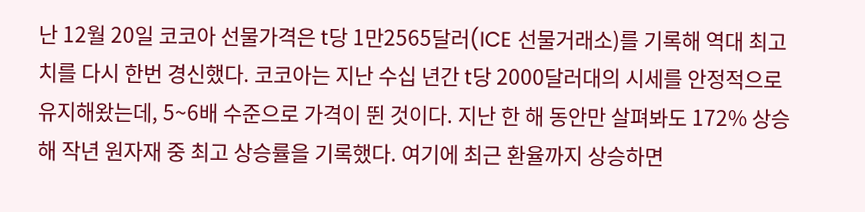난 12월 20일 코코아 선물가격은 t당 1만2565달러(ICE 선물거래소)를 기록해 역대 최고치를 다시 한번 경신했다. 코코아는 지난 수십 년간 t당 2000달러대의 시세를 안정적으로 유지해왔는데, 5~6배 수준으로 가격이 뛴 것이다. 지난 한 해 동안만 살펴봐도 172% 상승해 작년 원자재 중 최고 상승률을 기록했다. 여기에 최근 환율까지 상승하면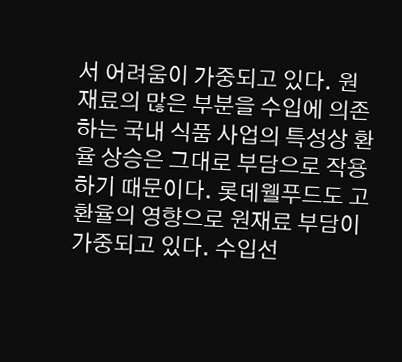서 어려움이 가중되고 있다. 원재료의 많은 부분을 수입에 의존하는 국내 식품 사업의 특성상 환율 상승은 그대로 부담으로 작용하기 때문이다. 롯데웰푸드도 고환율의 영향으로 원재료 부담이 가중되고 있다. 수입선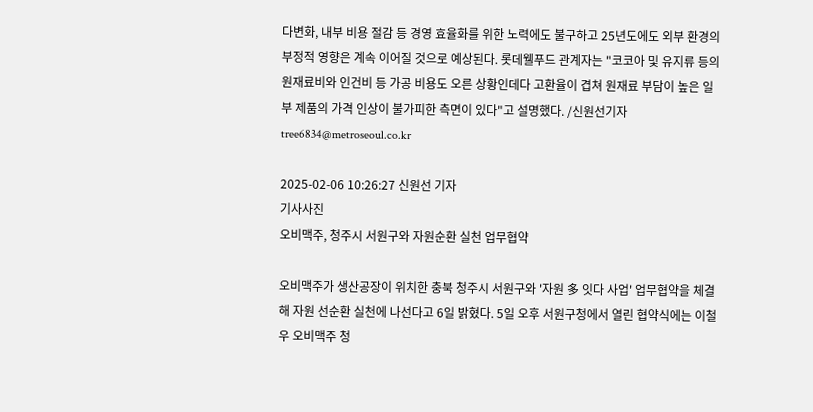다변화, 내부 비용 절감 등 경영 효율화를 위한 노력에도 불구하고 25년도에도 외부 환경의 부정적 영향은 계속 이어질 것으로 예상된다. 롯데웰푸드 관계자는 "코코아 및 유지류 등의 원재료비와 인건비 등 가공 비용도 오른 상황인데다 고환율이 겹쳐 원재료 부담이 높은 일부 제품의 가격 인상이 불가피한 측면이 있다"고 설명했다. /신원선기자 tree6834@metroseoul.co.kr

2025-02-06 10:26:27 신원선 기자
기사사진
오비맥주, 청주시 서원구와 자원순환 실천 업무협약

오비맥주가 생산공장이 위치한 충북 청주시 서원구와 '자원 多 잇다 사업' 업무협약을 체결해 자원 선순환 실천에 나선다고 6일 밝혔다. 5일 오후 서원구청에서 열린 협약식에는 이철우 오비맥주 청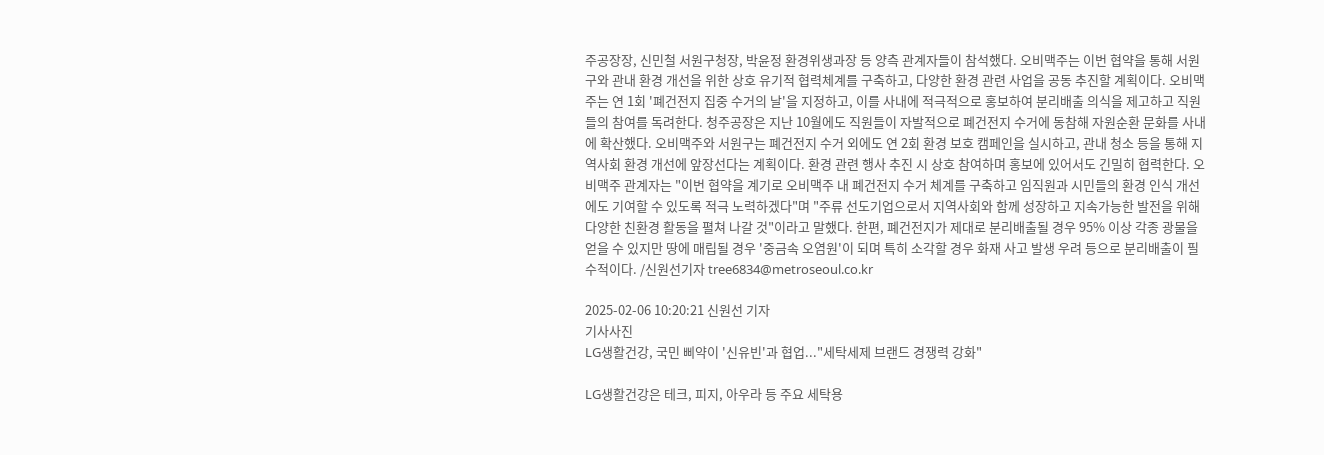주공장장, 신민철 서원구청장, 박윤정 환경위생과장 등 양측 관계자들이 참석했다. 오비맥주는 이번 협약을 통해 서원구와 관내 환경 개선을 위한 상호 유기적 협력체계를 구축하고, 다양한 환경 관련 사업을 공동 추진할 계획이다. 오비맥주는 연 1회 '폐건전지 집중 수거의 날'을 지정하고, 이를 사내에 적극적으로 홍보하여 분리배출 의식을 제고하고 직원들의 참여를 독려한다. 청주공장은 지난 10월에도 직원들이 자발적으로 폐건전지 수거에 동참해 자원순환 문화를 사내에 확산했다. 오비맥주와 서원구는 폐건전지 수거 외에도 연 2회 환경 보호 캠페인을 실시하고, 관내 청소 등을 통해 지역사회 환경 개선에 앞장선다는 계획이다. 환경 관련 행사 추진 시 상호 참여하며 홍보에 있어서도 긴밀히 협력한다. 오비맥주 관계자는 "이번 협약을 계기로 오비맥주 내 폐건전지 수거 체계를 구축하고 임직원과 시민들의 환경 인식 개선에도 기여할 수 있도록 적극 노력하겠다"며 "주류 선도기업으로서 지역사회와 함께 성장하고 지속가능한 발전을 위해 다양한 친환경 활동을 펼쳐 나갈 것"이라고 말했다. 한편, 폐건전지가 제대로 분리배출될 경우 95% 이상 각종 광물을 얻을 수 있지만 땅에 매립될 경우 '중금속 오염원'이 되며 특히 소각할 경우 화재 사고 발생 우려 등으로 분리배출이 필수적이다. /신원선기자 tree6834@metroseoul.co.kr

2025-02-06 10:20:21 신원선 기자
기사사진
LG생활건강, 국민 삐약이 '신유빈'과 협업..."세탁세제 브랜드 경쟁력 강화"

LG생활건강은 테크, 피지, 아우라 등 주요 세탁용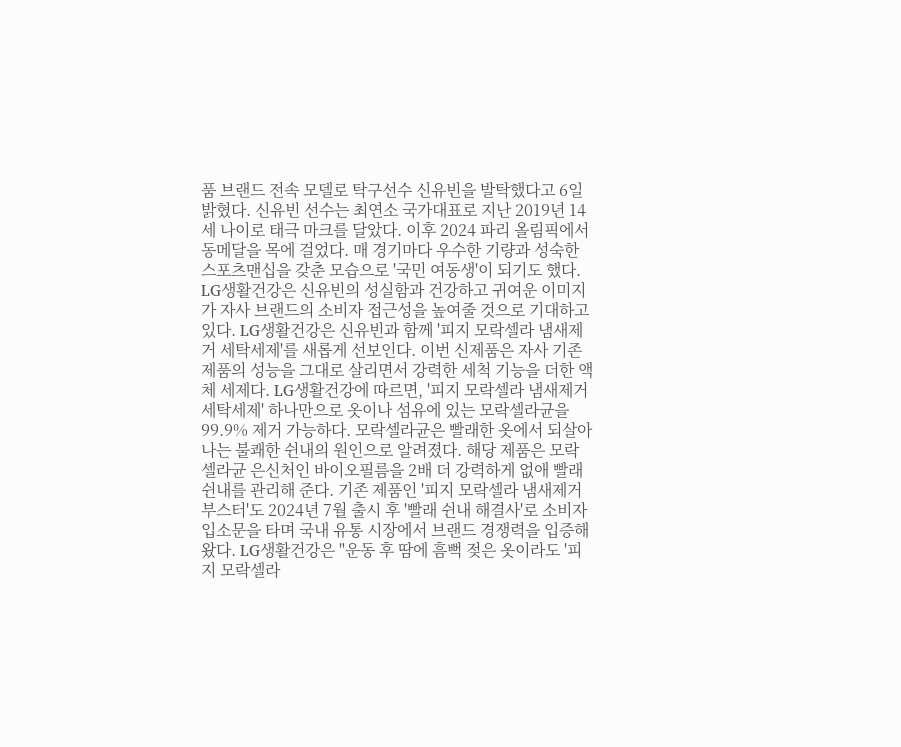품 브랜드 전속 모델로 탁구선수 신유빈을 발탁했다고 6일 밝혔다. 신유빈 선수는 최연소 국가대표로 지난 2019년 14세 나이로 태극 마크를 달았다. 이후 2024 파리 올림픽에서 동메달을 목에 걸었다. 매 경기마다 우수한 기량과 성숙한 스포츠맨십을 갖춘 모습으로 '국민 여동생'이 되기도 했다. LG생활건강은 신유빈의 성실함과 건강하고 귀여운 이미지가 자사 브랜드의 소비자 접근성을 높여줄 것으로 기대하고 있다. LG생활건강은 신유빈과 함께 '피지 모락셀라 냄새제거 세탁세제'를 새롭게 선보인다. 이번 신제품은 자사 기존 제품의 성능을 그대로 살리면서 강력한 세척 기능을 더한 액체 세제다. LG생활건강에 따르면, '피지 모락셀라 냄새제거 세탁세제' 하나만으로 옷이나 섬유에 있는 모락셀라균을 99.9% 제거 가능하다. 모락셀라균은 빨래한 옷에서 되살아 나는 불쾌한 쉰내의 원인으로 알려졌다. 해당 제품은 모락셀라균 은신처인 바이오필름을 2배 더 강력하게 없애 빨래 쉰내를 관리해 준다. 기존 제품인 '피지 모락셀라 냄새제거 부스터'도 2024년 7월 출시 후 '빨래 쉰내 해결사'로 소비자 입소문을 타며 국내 유통 시장에서 브랜드 경쟁력을 입증해 왔다. LG생활건강은 "운동 후 땀에 흠뻑 젖은 옷이라도 '피지 모락셀라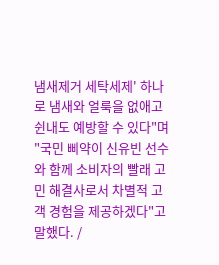냄새제거 세탁세제' 하나로 냄새와 얼룩을 없애고 쉰내도 예방할 수 있다"며 "국민 삐약이 신유빈 선수와 함께 소비자의 빨래 고민 해결사로서 차별적 고객 경험을 제공하겠다"고 말했다. /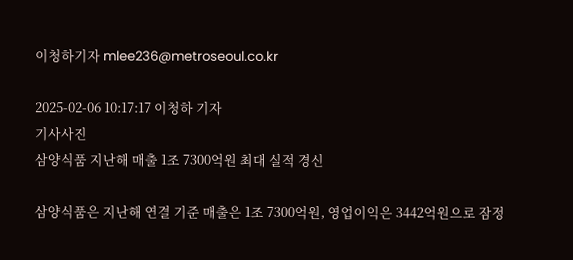이청하기자 mlee236@metroseoul.co.kr

2025-02-06 10:17:17 이청하 기자
기사사진
삼양식품 지난해 매출 1조 7300억원 최대 실적 경신

삼양식품은 지난해 연결 기준 매출은 1조 7300억원, 영업이익은 3442억원으로 잠정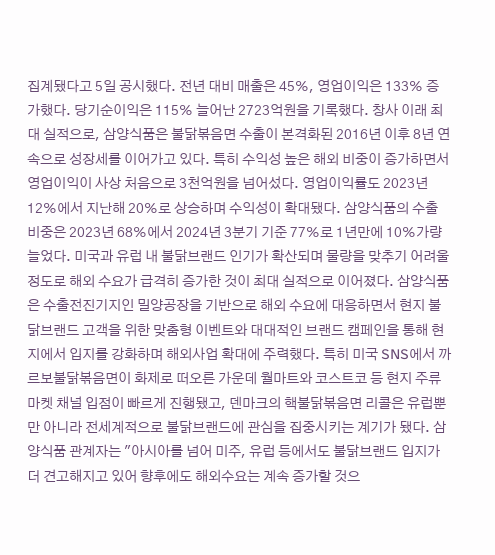집계됐다고 5일 공시했다. 전년 대비 매출은 45%, 영업이익은 133% 증가했다. 당기순이익은 115% 늘어난 2723억원을 기록했다. 창사 이래 최대 실적으로, 삼양식품은 불닭볶음면 수출이 본격화된 2016년 이후 8년 연속으로 성장세를 이어가고 있다. 특히 수익성 높은 해외 비중이 증가하면서 영업이익이 사상 처음으로 3천억원을 넘어섰다. 영업이익률도 2023년 12%에서 지난해 20%로 상승하며 수익성이 확대됐다. 삼양식품의 수출 비중은 2023년 68%에서 2024년 3분기 기준 77%로 1년만에 10%가량 늘었다. 미국과 유럽 내 불닭브랜드 인기가 확산되며 물량을 맞추기 어려울 정도로 해외 수요가 급격히 증가한 것이 최대 실적으로 이어졌다. 삼양식품은 수출전진기지인 밀양공장을 기반으로 해외 수요에 대응하면서 현지 불닭브랜드 고객을 위한 맞춤형 이벤트와 대대적인 브랜드 캠페인을 통해 현지에서 입지를 강화하며 해외사업 확대에 주력했다. 특히 미국 SNS에서 까르보불닭볶음면이 화제로 떠오른 가운데 월마트와 코스트코 등 현지 주류 마켓 채널 입점이 빠르게 진행됐고, 덴마크의 핵불닭볶음면 리콜은 유럽뿐만 아니라 전세계적으로 불닭브랜드에 관심을 집중시키는 계기가 됐다. 삼양식품 관계자는 "아시아를 넘어 미주, 유럽 등에서도 불닭브랜드 입지가 더 견고해지고 있어 향후에도 해외수요는 계속 증가할 것으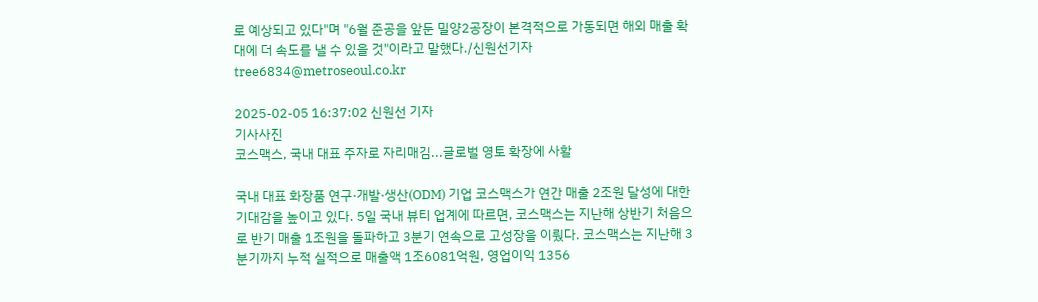로 예상되고 있다"며 "6월 준공을 앞둔 밀양2공장이 본격적으로 가동되면 해외 매출 확대에 더 속도를 낼 수 있을 것"이라고 말했다./신원선기자 tree6834@metroseoul.co.kr

2025-02-05 16:37:02 신원선 기자
기사사진
코스맥스, 국내 대표 주자로 자리매김...글로벌 영토 확장에 사활

국내 대표 화장품 연구·개발·생산(ODM) 기업 코스맥스가 연간 매출 2조원 달성에 대한 기대감을 높이고 있다. 5일 국내 뷰티 업계에 따르면, 코스맥스는 지난해 상반기 처음으로 반기 매출 1조원을 돌파하고 3분기 연속으로 고성장을 이뤘다. 코스맥스는 지난해 3분기까지 누적 실적으로 매출액 1조6081억원, 영업이익 1356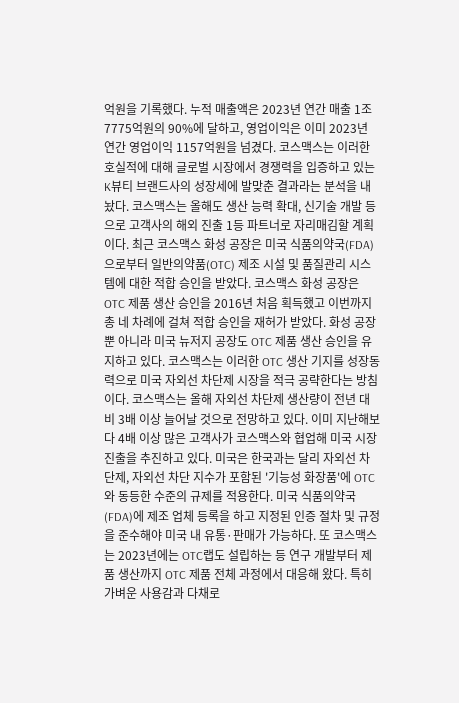억원을 기록했다. 누적 매출액은 2023년 연간 매출 1조7775억원의 90%에 달하고, 영업이익은 이미 2023년 연간 영업이익 1157억원을 넘겼다. 코스맥스는 이러한 호실적에 대해 글로벌 시장에서 경쟁력을 입증하고 있는 K뷰티 브랜드사의 성장세에 발맞춘 결과라는 분석을 내놨다. 코스맥스는 올해도 생산 능력 확대, 신기술 개발 등으로 고객사의 해외 진출 1등 파트너로 자리매김할 계획이다. 최근 코스맥스 화성 공장은 미국 식품의약국(FDA)으로부터 일반의약품(OTC) 제조 시설 및 품질관리 시스템에 대한 적합 승인을 받았다. 코스맥스 화성 공장은 OTC 제품 생산 승인을 2016년 처음 획득했고 이번까지 총 네 차례에 걸쳐 적합 승인을 재허가 받았다. 화성 공장뿐 아니라 미국 뉴저지 공장도 OTC 제품 생산 승인을 유지하고 있다. 코스맥스는 이러한 OTC 생산 기지를 성장동력으로 미국 자외선 차단제 시장을 적극 공략한다는 방침이다. 코스맥스는 올해 자외선 차단제 생산량이 전년 대비 3배 이상 늘어날 것으로 전망하고 있다. 이미 지난해보다 4배 이상 많은 고객사가 코스맥스와 협업해 미국 시장 진출을 추진하고 있다. 미국은 한국과는 달리 자외선 차단제, 자외선 차단 지수가 포함된 '기능성 화장품'에 OTC와 동등한 수준의 규제를 적용한다. 미국 식품의약국(FDA)에 제조 업체 등록을 하고 지정된 인증 절차 및 규정을 준수해야 미국 내 유통·판매가 가능하다. 또 코스맥스는 2023년에는 OTC랩도 설립하는 등 연구 개발부터 제품 생산까지 OTC 제품 전체 과정에서 대응해 왔다. 특히 가벼운 사용감과 다채로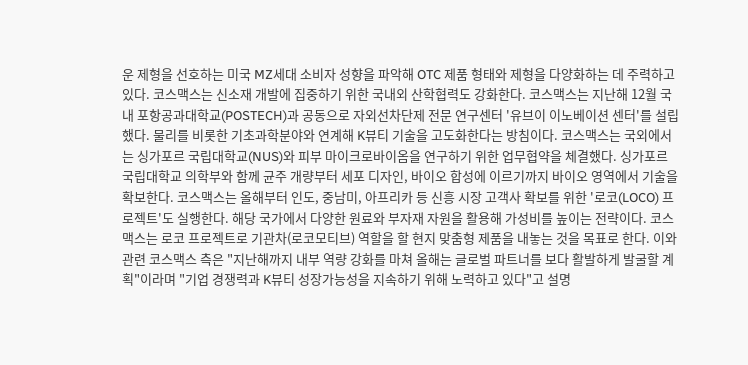운 제형을 선호하는 미국 MZ세대 소비자 성향을 파악해 OTC 제품 형태와 제형을 다양화하는 데 주력하고 있다. 코스맥스는 신소재 개발에 집중하기 위한 국내외 산학협력도 강화한다. 코스맥스는 지난해 12월 국내 포항공과대학교(POSTECH)과 공동으로 자외선차단제 전문 연구센터 '유브이 이노베이션 센터'를 설립했다. 물리를 비롯한 기초과학분야와 연계해 K뷰티 기술을 고도화한다는 방침이다. 코스맥스는 국외에서는 싱가포르 국립대학교(NUS)와 피부 마이크로바이옴을 연구하기 위한 업무협약을 체결했다. 싱가포르 국립대학교 의학부와 함께 균주 개량부터 세포 디자인, 바이오 합성에 이르기까지 바이오 영역에서 기술을 확보한다. 코스맥스는 올해부터 인도, 중남미, 아프리카 등 신흥 시장 고객사 확보를 위한 '로코(LOCO) 프로젝트'도 실행한다. 해당 국가에서 다양한 원료와 부자재 자원을 활용해 가성비를 높이는 전략이다. 코스맥스는 로코 프로젝트로 기관차(로코모티브) 역할을 할 현지 맞춤형 제품을 내놓는 것을 목표로 한다. 이와 관련 코스맥스 측은 "지난해까지 내부 역량 강화를 마쳐 올해는 글로벌 파트너를 보다 활발하게 발굴할 계획"이라며 "기업 경쟁력과 K뷰티 성장가능성을 지속하기 위해 노력하고 있다"고 설명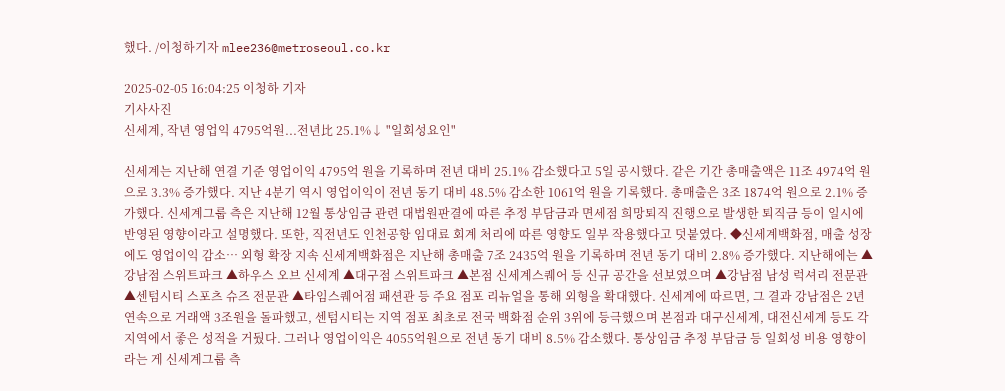했다. /이청하기자 mlee236@metroseoul.co.kr

2025-02-05 16:04:25 이청하 기자
기사사진
신세계, 작년 영업익 4795억원...전년比 25.1%↓ "일회성요인"

신세계는 지난해 연결 기준 영업이익 4795억 원을 기록하며 전년 대비 25.1% 감소했다고 5일 공시했다. 같은 기간 총매출액은 11조 4974억 원으로 3.3% 증가했다. 지난 4분기 역시 영업이익이 전년 동기 대비 48.5% 감소한 1061억 원을 기록했다. 총매출은 3조 1874억 원으로 2.1% 증가했다. 신세계그룹 측은 지난해 12월 통상임금 관련 대법원판결에 따른 추정 부담금과 면세점 희망퇴직 진행으로 발생한 퇴직금 등이 일시에 반영된 영향이라고 설명했다. 또한, 직전년도 인천공항 임대료 회계 처리에 따른 영향도 일부 작용했다고 덧붙였다. ◆신세계백화점, 매출 성장에도 영업이익 감소… 외형 확장 지속 신세계백화점은 지난해 총매출 7조 2435억 원을 기록하며 전년 동기 대비 2.8% 증가했다. 지난해에는 ▲강남점 스위트파크 ▲하우스 오브 신세계 ▲대구점 스위트파크 ▲본점 신세계스퀘어 등 신규 공간을 선보였으며 ▲강남점 남성 럭셔리 전문관 ▲센텀시티 스포츠 슈즈 전문관 ▲타임스퀘어점 패션관 등 주요 점포 리뉴얼을 통해 외형을 확대했다. 신세계에 따르면, 그 결과 강남점은 2년 연속으로 거래액 3조원을 돌파했고, 센텀시티는 지역 점포 최초로 전국 백화점 순위 3위에 등극했으며 본점과 대구신세계, 대전신세계 등도 각 지역에서 좋은 성적을 거뒀다. 그러나 영업이익은 4055억원으로 전년 동기 대비 8.5% 감소했다. 통상임금 추정 부담금 등 일회성 비용 영향이라는 게 신세계그룹 측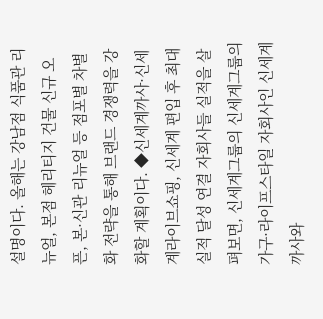설명이다. 올해는 강남점 식품관 리뉴얼, 본점 헤리티지 건물 신규 오픈, 본·신관 리뉴얼 등 점포별 차별화 전략을 통해 브랜드 경쟁력을 강화할 계획이다. ◆신세계까사·신세계라이브쇼핑, 신세계 편입 후 최대 실적 달성 연결 자회사들 실적을 살펴보면, 신세계그룹의 신세계그룹의 가구·라이프스타일 자회사인 신세계까사와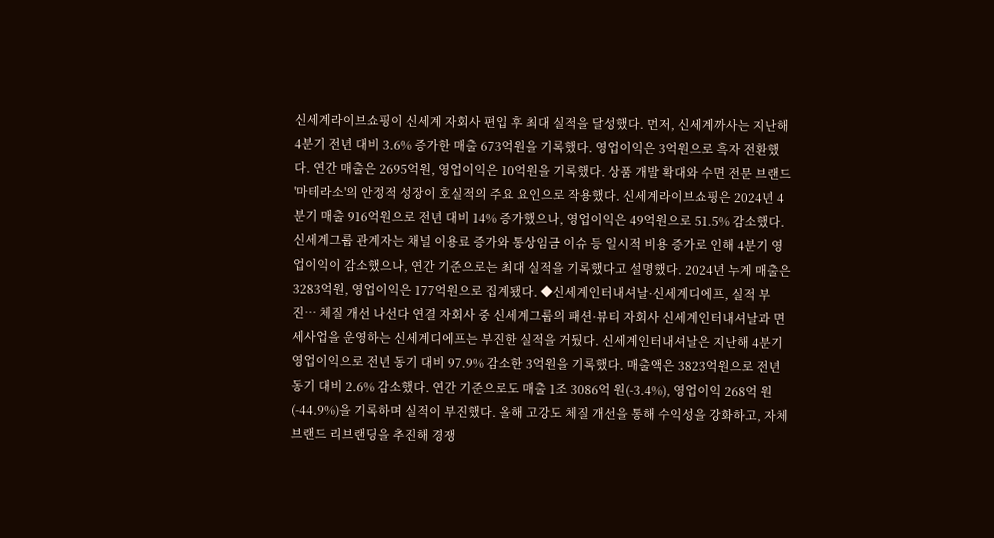신세계라이브쇼핑이 신세계 자회사 편입 후 최대 실적을 달성했다. 먼저, 신세계까사는 지난해 4분기 전년 대비 3.6% 증가한 매출 673억원을 기록했다. 영업이익은 3억원으로 흑자 전환했다. 연간 매출은 2695억원, 영업이익은 10억원을 기록했다. 상품 개발 확대와 수면 전문 브랜드 '마테라소'의 안정적 성장이 호실적의 주요 요인으로 작용했다. 신세계라이브쇼핑은 2024년 4분기 매출 916억원으로 전년 대비 14% 증가했으나, 영업이익은 49억원으로 51.5% 감소했다. 신세계그룹 관계자는 채널 이용료 증가와 통상임금 이슈 등 일시적 비용 증가로 인해 4분기 영업이익이 감소했으나, 연간 기준으로는 최대 실적을 기록했다고 설명했다. 2024년 누계 매출은 3283억원, 영업이익은 177억원으로 집계됐다. ◆신세계인터내셔날·신세계디에프, 실적 부진… 체질 개선 나선다 연결 자회사 중 신세계그룹의 패션·뷰티 자회사 신세계인터내셔날과 면세사업을 운영하는 신세계디에프는 부진한 실적을 거뒀다. 신세계인터내셔날은 지난해 4분기 영업이익으로 전년 동기 대비 97.9% 감소한 3억원을 기록했다. 매출액은 3823억원으로 전년 동기 대비 2.6% 감소했다. 연간 기준으로도 매출 1조 3086억 원(-3.4%), 영업이익 268억 원(-44.9%)을 기록하며 실적이 부진했다. 올해 고강도 체질 개선을 통해 수익성을 강화하고, 자체 브랜드 리브랜딩을 추진해 경쟁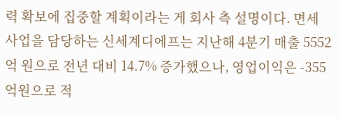력 확보에 집중할 계획이라는 게 회사 측 설명이다. 면세 사업을 담당하는 신세계디에프는 지난해 4분기 매출 5552억 원으로 전년 대비 14.7% 증가했으나, 영업이익은 -355억원으로 적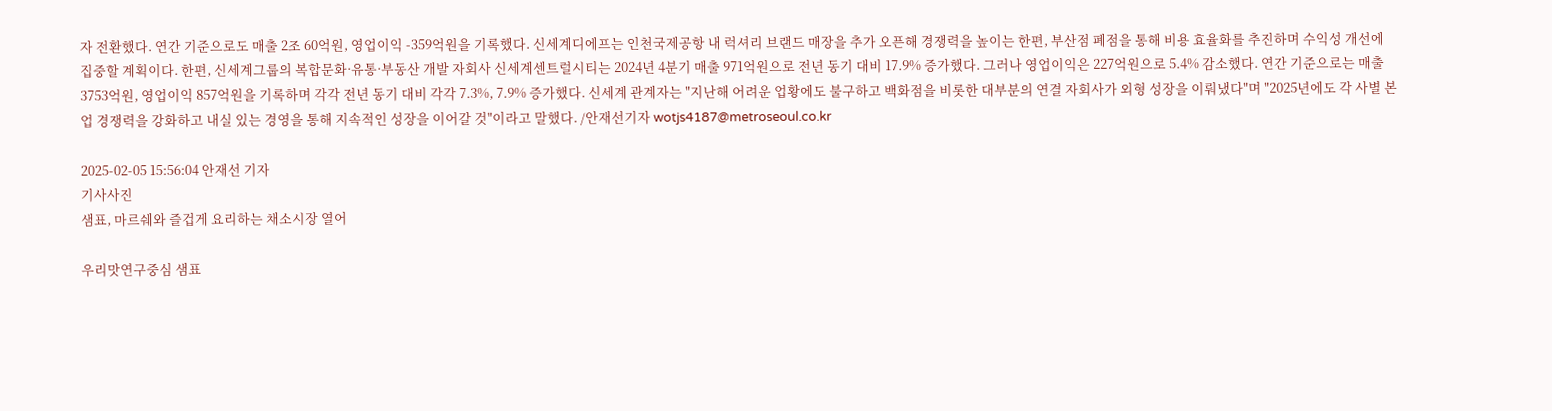자 전환했다. 연간 기준으로도 매출 2조 60억원, 영업이익 -359억원을 기록했다. 신세계디에프는 인천국제공항 내 럭셔리 브랜드 매장을 추가 오픈해 경쟁력을 높이는 한편, 부산점 폐점을 통해 비용 효율화를 추진하며 수익성 개선에 집중할 계획이다. 한편, 신세계그룹의 복합문화·유통·부동산 개발 자회사 신세계센트럴시티는 2024년 4분기 매출 971억원으로 전년 동기 대비 17.9% 증가했다. 그러나 영업이익은 227억원으로 5.4% 감소했다. 연간 기준으로는 매출 3753억원, 영업이익 857억원을 기록하며 각각 전년 동기 대비 각각 7.3%, 7.9% 증가했다. 신세계 관계자는 "지난해 어려운 업황에도 불구하고 백화점을 비롯한 대부분의 연결 자회사가 외형 성장을 이뤄냈다"며 "2025년에도 각 사별 본업 경쟁력을 강화하고 내실 있는 경영을 통해 지속적인 성장을 이어갈 것"이라고 말했다. /안재선기자 wotjs4187@metroseoul.co.kr

2025-02-05 15:56:04 안재선 기자
기사사진
샘표, 마르쉐와 즐겁게 요리하는 채소시장 열어

우리맛연구중심 샘표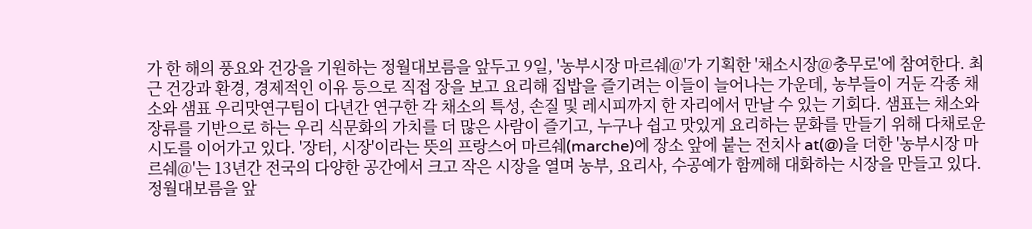가 한 해의 풍요와 건강을 기원하는 정월대보름을 앞두고 9일, '농부시장 마르쉐@'가 기획한 '채소시장@충무로'에 참여한다. 최근 건강과 환경, 경제적인 이유 등으로 직접 장을 보고 요리해 집밥을 즐기려는 이들이 늘어나는 가운데, 농부들이 거둔 각종 채소와 샘표 우리맛연구팀이 다년간 연구한 각 채소의 특성, 손질 및 레시피까지 한 자리에서 만날 수 있는 기회다. 샘표는 채소와 장류를 기반으로 하는 우리 식문화의 가치를 더 많은 사람이 즐기고, 누구나 쉽고 맛있게 요리하는 문화를 만들기 위해 다채로운 시도를 이어가고 있다. '장터, 시장'이라는 뜻의 프랑스어 마르쉐(marche)에 장소 앞에 붙는 전치사 at(@)을 더한 '농부시장 마르쉐@'는 13년간 전국의 다양한 공간에서 크고 작은 시장을 열며 농부, 요리사, 수공예가 함께해 대화하는 시장을 만들고 있다. 정월대보름을 앞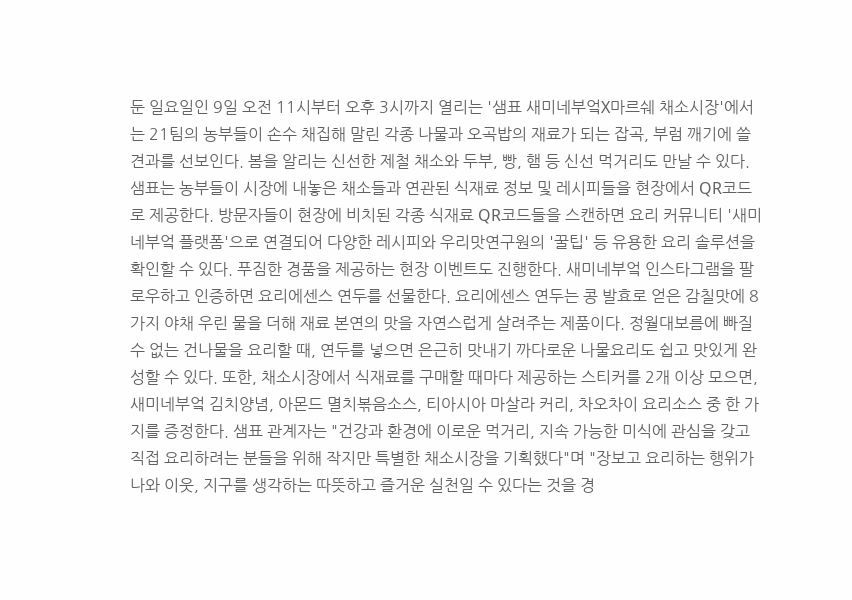둔 일요일인 9일 오전 11시부터 오후 3시까지 열리는 '샘표 새미네부엌X마르쉐 채소시장'에서는 21팀의 농부들이 손수 채집해 말린 각종 나물과 오곡밥의 재료가 되는 잡곡, 부럼 깨기에 쓸 견과를 선보인다. 봄을 알리는 신선한 제철 채소와 두부, 빵, 햄 등 신선 먹거리도 만날 수 있다. 샘표는 농부들이 시장에 내놓은 채소들과 연관된 식재료 정보 및 레시피들을 현장에서 QR코드로 제공한다. 방문자들이 현장에 비치된 각종 식재료 QR코드들을 스캔하면 요리 커뮤니티 '새미네부엌 플랫폼'으로 연결되어 다양한 레시피와 우리맛연구원의 '꿀팁' 등 유용한 요리 솔루션을 확인할 수 있다. 푸짐한 경품을 제공하는 현장 이벤트도 진행한다. 새미네부엌 인스타그램을 팔로우하고 인증하면 요리에센스 연두를 선물한다. 요리에센스 연두는 콩 발효로 얻은 감칠맛에 8가지 야채 우린 물을 더해 재료 본연의 맛을 자연스럽게 살려주는 제품이다. 정월대보름에 빠질 수 없는 건나물을 요리할 때, 연두를 넣으면 은근히 맛내기 까다로운 나물요리도 쉽고 맛있게 완성할 수 있다. 또한, 채소시장에서 식재료를 구매할 때마다 제공하는 스티커를 2개 이상 모으면, 새미네부엌 김치양념, 아몬드 멸치볶음소스, 티아시아 마살라 커리, 차오차이 요리소스 중 한 가지를 증정한다. 샘표 관계자는 "건강과 환경에 이로운 먹거리, 지속 가능한 미식에 관심을 갖고 직접 요리하려는 분들을 위해 작지만 특별한 채소시장을 기획했다"며 "장보고 요리하는 행위가 나와 이웃, 지구를 생각하는 따뜻하고 즐거운 실천일 수 있다는 것을 경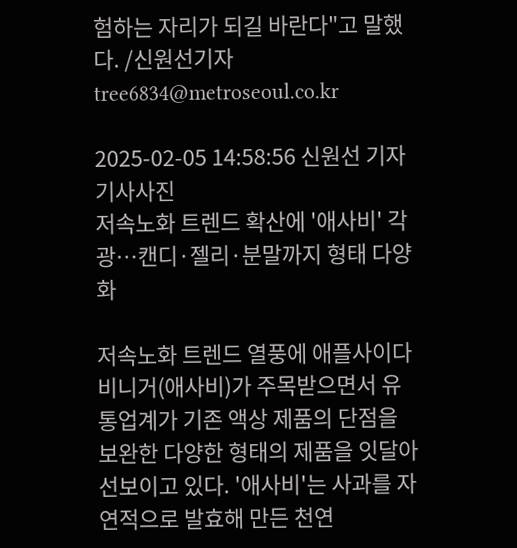험하는 자리가 되길 바란다"고 말했다. /신원선기자 tree6834@metroseoul.co.kr

2025-02-05 14:58:56 신원선 기자
기사사진
저속노화 트렌드 확산에 '애사비' 각광…캔디·젤리·분말까지 형태 다양화

저속노화 트렌드 열풍에 애플사이다비니거(애사비)가 주목받으면서 유통업계가 기존 액상 제품의 단점을 보완한 다양한 형태의 제품을 잇달아 선보이고 있다. '애사비'는 사과를 자연적으로 발효해 만든 천연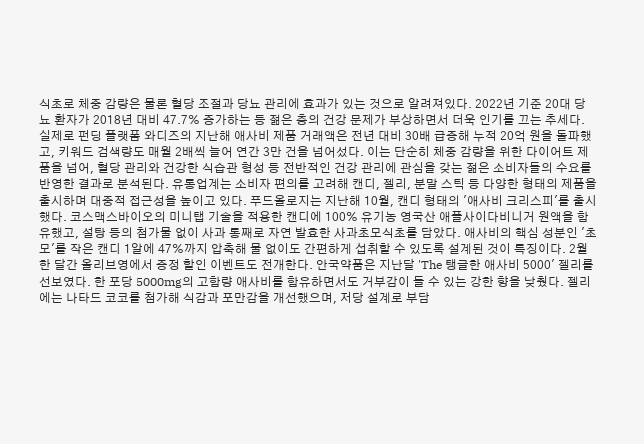식초로 체중 감량은 물론 혈당 조절과 당뇨 관리에 효과가 있는 것으로 알려져있다. 2022년 기준 20대 당뇨 환자가 2018년 대비 47.7% 증가하는 등 젊은 층의 건강 문제가 부상하면서 더욱 인기를 끄는 추세다. 실제로 펀딩 플랫폼 와디즈의 지난해 애사비 제품 거래액은 전년 대비 30배 급증해 누적 20억 원을 돌파했고, 키워드 검색량도 매월 2배씩 늘어 연간 3만 건을 넘어섰다. 이는 단순히 체중 감량을 위한 다이어트 제품을 넘어, 혈당 관리와 건강한 식습관 형성 등 전반적인 건강 관리에 관심을 갖는 젊은 소비자들의 수요를 반영한 결과로 분석된다. 유통업계는 소비자 편의를 고려해 캔디, 젤리, 분말 스틱 등 다양한 형태의 제품을 출시하며 대중적 접근성을 높이고 있다. 푸드올로지는 지난해 10월, 캔디 형태의 '애사비 크리스피'를 출시했다. 코스맥스바이오의 미니탭 기술을 적용한 캔디에 100% 유기농 영국산 애플사이다비니거 원액을 함유했고, 설탕 등의 첨가물 없이 사과 통째로 자연 발효한 사과초모식초를 담았다. 애사비의 핵심 성분인 '초모'를 작은 캔디 1알에 47%까지 압축해 물 없이도 간편하게 섭취할 수 있도록 설계된 것이 특징이다. 2월 한 달간 올리브영에서 증정 할인 이벤트도 전개한다. 안국약품은 지난달 'The 탱글한 애사비 5000' 젤리를 선보였다. 한 포당 5000mg의 고함량 애사비를 함유하면서도 거부감이 들 수 있는 강한 향을 낮췄다. 젤리에는 나타드 코코를 첨가해 식감과 포만감을 개선했으며, 저당 설계로 부담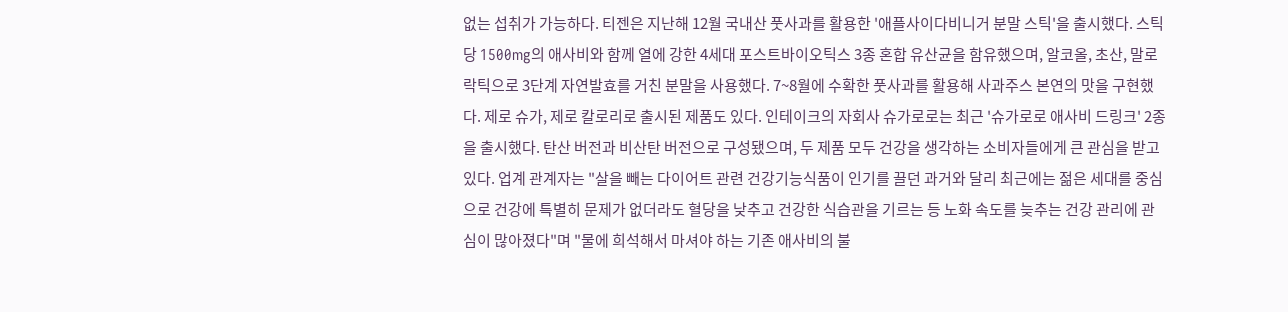없는 섭취가 가능하다. 티젠은 지난해 12월 국내산 풋사과를 활용한 '애플사이다비니거 분말 스틱'을 출시했다. 스틱당 1500mg의 애사비와 함께 열에 강한 4세대 포스트바이오틱스 3종 혼합 유산균을 함유했으며, 알코올, 초산, 말로락틱으로 3단계 자연발효를 거친 분말을 사용했다. 7~8월에 수확한 풋사과를 활용해 사과주스 본연의 맛을 구현했다. 제로 슈가, 제로 칼로리로 출시된 제품도 있다. 인테이크의 자회사 슈가로로는 최근 '슈가로로 애사비 드링크' 2종을 출시했다. 탄산 버전과 비산탄 버전으로 구성됐으며, 두 제품 모두 건강을 생각하는 소비자들에게 큰 관심을 받고 있다. 업계 관계자는 "살을 빼는 다이어트 관련 건강기능식품이 인기를 끌던 과거와 달리 최근에는 젊은 세대를 중심으로 건강에 특별히 문제가 없더라도 혈당을 낮추고 건강한 식습관을 기르는 등 노화 속도를 늦추는 건강 관리에 관심이 많아졌다"며 "물에 희석해서 마셔야 하는 기존 애사비의 불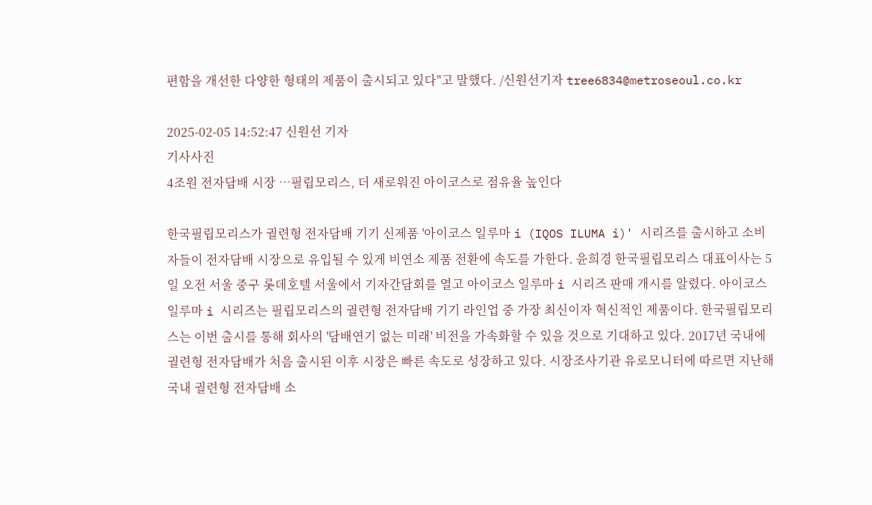편함을 개선한 다양한 형태의 제품이 출시되고 있다"고 말했다. /신원선기자 tree6834@metroseoul.co.kr

2025-02-05 14:52:47 신원선 기자
기사사진
4조원 전자담배 시장 …필립모리스, 더 새로워진 아이코스로 점유율 높인다

한국필립모리스가 궐련형 전자담배 기기 신제품 '아이코스 일루마 i (IQOS ILUMA i)' 시리즈를 출시하고 소비자들이 전자담배 시장으로 유입될 수 있게 비연소 제품 전환에 속도를 가한다. 윤희경 한국필립모리스 대표이사는 5일 오전 서울 중구 롯데호텔 서울에서 기자간담회를 열고 아이코스 일루마 i 시리즈 판매 개시를 알렸다. 아이코스 일루마 i 시리즈는 필립모리스의 궐련형 전자담배 기기 라인업 중 가장 최신이자 혁신적인 제품이다. 한국필립모리스는 이번 출시를 통해 회사의 '담배연기 없는 미래' 비전을 가속화할 수 있을 것으로 기대하고 있다. 2017년 국내에 궐련형 전자담배가 처음 출시된 이후 시장은 빠른 속도로 성장하고 있다. 시장조사기관 유로모니터에 따르면 지난해 국내 궐련형 전자담배 소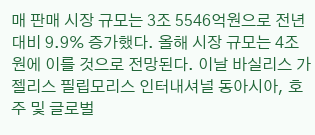매 판매 시장 규모는 3조 5546억원으로 전년 대비 9.9% 증가했다. 올해 시장 규모는 4조원에 이를 것으로 전망된다. 이날 바실리스 가젤리스 필립모리스 인터내셔널 동아시아, 호주 및 글로벌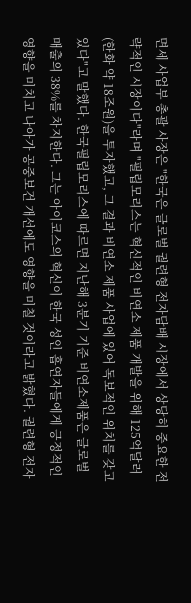면세 사업부 총괄 사장은 "한국은 글로벌 궐련형 전자담배 시장에서 상당히 중요한 전략적인 시장이다"라며 "필립모리스는 혁신적인 비연소 제품 개발을 위해 125억달러(한화 약 18조원)을 투자했고, 그 결과 비연소 제품 사업에 있어 독보적인 위치를 갖고 있다"고 말했다. 한국필립모리스에 따르면 지난해 3분기 기준 비연소제품은 글로벌 매출의 38%를 차지한다. 그는 아이코스의 혁신이 한국 성인 흡연자들에게 긍정적인 영향을 미치고 나아가 공중보건 개선에도 영향을 미칠 것이라고 밝혔다. 궐련형 전자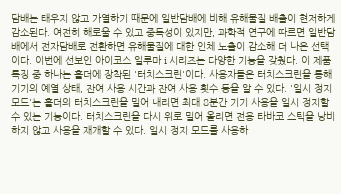담배는 태우지 않고 가열하기 때문에 일반담배에 비해 유해물질 배출이 현저하게 감소된다. 여전히 해로울 수 있고 중독성이 있지만, 과학적 연구에 따르면 일반담배에서 전자담배로 전환하면 유해물질에 대한 인체 노출이 감소해 더 나은 선택이다. 이번에 선보인 아이코스 일루마 i 시리즈는 다양한 기능을 갖췄다. 이 제품 특징 중 하나는 홀더에 장착된 '터치스크린'이다. 사용자들은 터치스크린을 통해 기기의 예열 상태, 잔여 사용 시간과 잔여 사용 횟수 등을 알 수 있다. '일시 정지 모드'는 홀더의 터치스크린을 밀어 내리면 최대 8분간 기기 사용을 일시 정지할 수 있는 기능이다. 터치스크린을 다시 위로 밀어 올리면 전용 타바코 스틱을 낭비하지 않고 사용을 재개할 수 있다. 일시 정지 모드를 사용하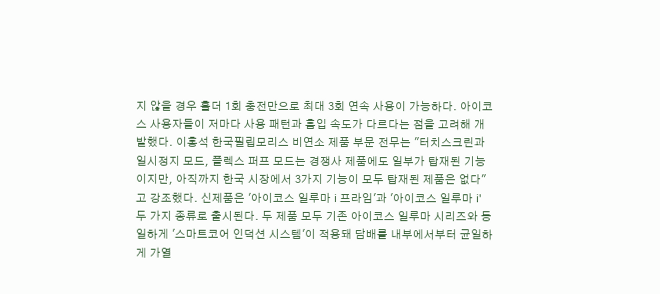지 않을 경우 홀더 1회 충전만으로 최대 3회 연속 사용이 가능하다. 아이코스 사용자들이 저마다 사용 패턴과 흡입 속도가 다르다는 점을 고려해 개발했다. 이홍석 한국필립모리스 비연소 제품 부문 전무는 "터치스크린과 일시정지 모드, 플렉스 퍼프 모드는 경쟁사 제품에도 일부가 탑재된 기능이지만, 아직까지 한국 시장에서 3가지 기능이 모두 탑재된 제품은 없다"고 강조했다. 신제품은 '아이코스 일루마 i 프라임'과 '아이코스 일루마 i' 두 가지 종류로 출시된다. 두 제품 모두 기존 아이코스 일루마 시리즈와 동일하게 '스마트코어 인덕션 시스템'이 적용돼 담배를 내부에서부터 균일하게 가열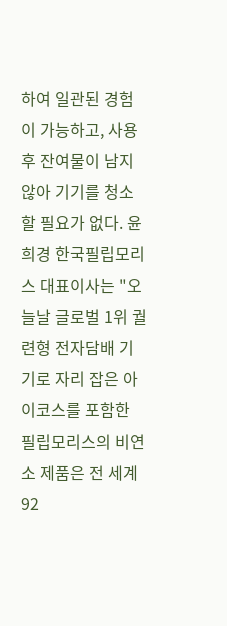하여 일관된 경험이 가능하고, 사용 후 잔여물이 남지 않아 기기를 청소할 필요가 없다. 윤희경 한국필립모리스 대표이사는 "오늘날 글로벌 1위 궐련형 전자담배 기기로 자리 잡은 아이코스를 포함한 필립모리스의 비연소 제품은 전 세계 92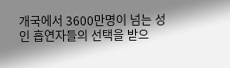개국에서 3600만명이 넘는 성인 흡연자들의 선택을 받으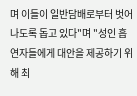며 이들이 일반담배로부터 벗어나도록 돕고 있다"며 "성인 흡연자들에게 대안을 제공하기 위해 최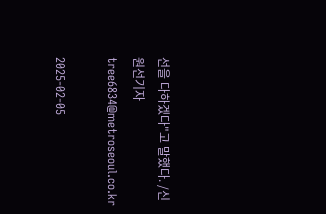선을 다하겠다"고 말했다. /신원선기자 tree6834@metroseoul.co.kr

2025-02-05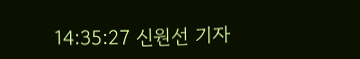14:35:27 신원선 기자